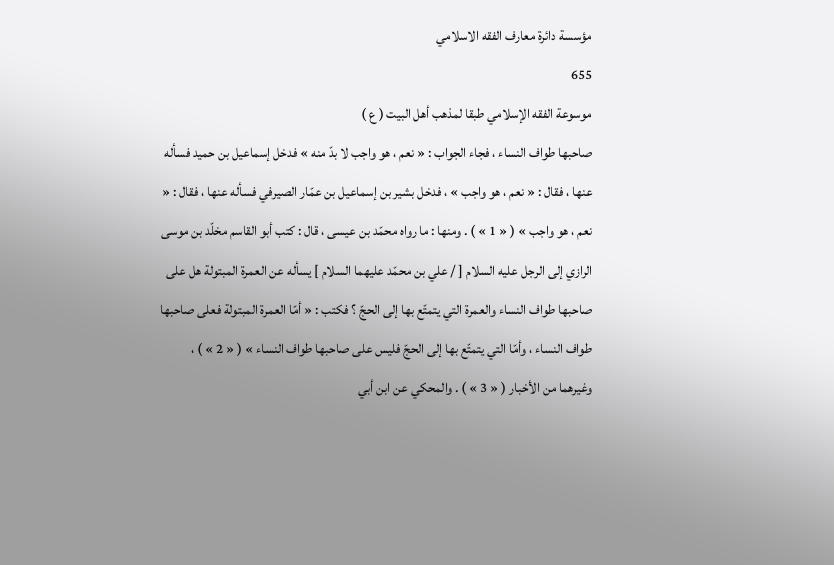مؤسسة دائرة معارف الفقه الاسلامي
655
موسوعة الفقه الإسلامي طبقا لمذهب أهل البيت ( ع )
صاحبها طواف النساء ، فجاء الجواب : « نعم ، هو واجب لا بدّ منه » فدخل إسماعيل بن حميد فسأله عنها ، فقال : « نعم ، هو واجب » ، فدخل بشير بن إسماعيل بن عمّار الصيرفي فسأله عنها ، فقال : « نعم ، هو واجب » ( « 1 » ) . ومنها : ما رواه محمّد بن عيسى ، قال : كتب أبو القاسم مخلّد بن موسى الرازي إلى الرجل عليه السلام [ / علي بن محمّد عليهما السلام ] يسأله عن العمرة المبتولة هل على صاحبها طواف النساء والعمرة التي يتمتّع بها إلى الحجّ ؟ فكتب : « أمّا العمرة المبتولة فعلى صاحبها طواف النساء ، وأمّا التي يتمتّع بها إلى الحجّ فليس على صاحبها طواف النساء » ( « 2 » ) ، وغيرهما من الأخبار ( « 3 » ) . والمحكي عن ابن أبي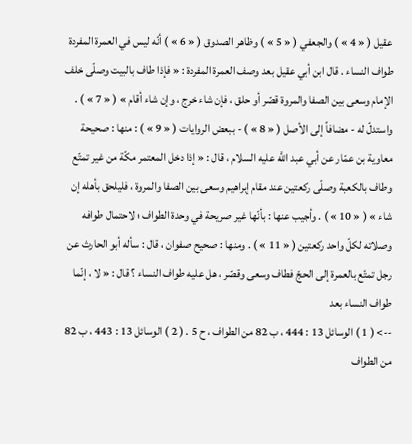عقيل ( « 4 » ) والجعفي ( « 5 » ) وظاهر الصدوق ( « 6 » ) أنّه ليس في العمرة المفردة طواف النساء . قال ابن أبي عقيل بعد وصف العمرة المفردة : « فإذا طاف بالبيت وصلّى خلف الإمام وسعى بين الصفا والمروة قصّر أو حلق ، فإن شاء خرج ، وإن شاء أقام » ( « 7 » ) . واستدلّ له - مضافاً إلى الأصل ( « 8 » ) - ببعض الروايات ( « 9 » ) : منها : صحيحة معاوية بن عمّار عن أبي عبد اللَّه عليه السلام ، قال : « إذا دخل المعتمر مكّة من غير تمتّع وطاف بالكعبة وصلّى ركعتين عند مقام إبراهيم وسعى بين الصفا والمروة ، فليلحق بأهله إن شاء » ( « 10 » ) . وأجيب عنها : بأنّها غير صريحة في وحدة الطواف ؛ لاحتمال طوافه وصلاته لكلّ واحد ركعتين ( « 11 » ) . ومنها : صحيح صفوان ، قال : سأله أبو الحارث عن رجل تمتّع بالعمرة إلى الحجّ فطاف وسعى وقصّر ، هل عليه طواف النساء ؟ قال : « لا ، إنّما طواف النساء بعد
--> ( 1 ) الوسائل 13 : 444 ، ب 82 من الطواف ، ح 5 . ( 2 ) الوسائل 13 : 443 ، ب 82 من الطواف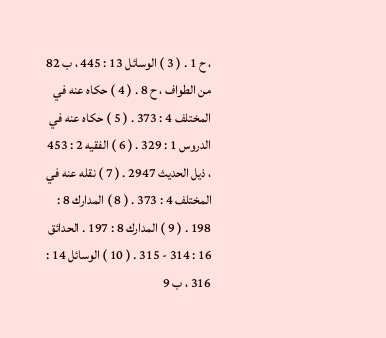، ح 1 . ( 3 ) الوسائل 13 : 445 ، ب 82 من الطواف ، ح 8 . ( 4 ) حكاه عنه في المختلف 4 : 373 . ( 5 ) حكاه عنه في الدروس 1 : 329 . ( 6 ) الفقيه 2 : 453 ، ذيل الحديث 2947 . ( 7 ) نقله عنه في المختلف 4 : 373 . ( 8 ) المدارك 8 : 198 . ( 9 ) المدارك 8 : 197 . الحدائق 16 : 314 - 315 . ( 10 ) الوسائل 14 : 316 ، ب 9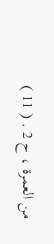من العمرة ، ح 2 . ( 11 )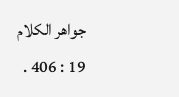جواهر الكلام 19 : 406 .